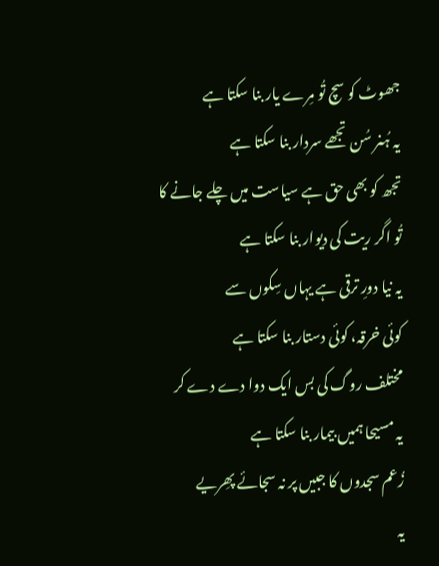جھوٹ کو سچ تُو مِرے یار بنا سکتا ہے
یہ ہُنر سُن تجھے سردار بنا سکتا ہے
تجھ کو بھی حق ہے سیاست میں چلے جانے کا
تُو اگر ریت کی دیوار بنا سکتا ہے
یہ نیا دورِ ترقی ہے یہاں سِکوں سے
کوئی خرقہ، کوئی دستار بنا سکتا ہے
مختلف روگ کی بس ایک دوا دے دے کر
یہ مسیحا ہمیں بیمار بنا سکتا ہے
زُعم سجدوں کا جبیں پر نہ سجائے پھِریے
یہ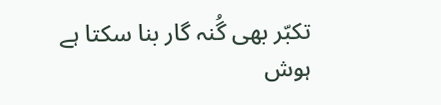تکبّر بھی گُنہ گار بنا سکتا ہے
ہوش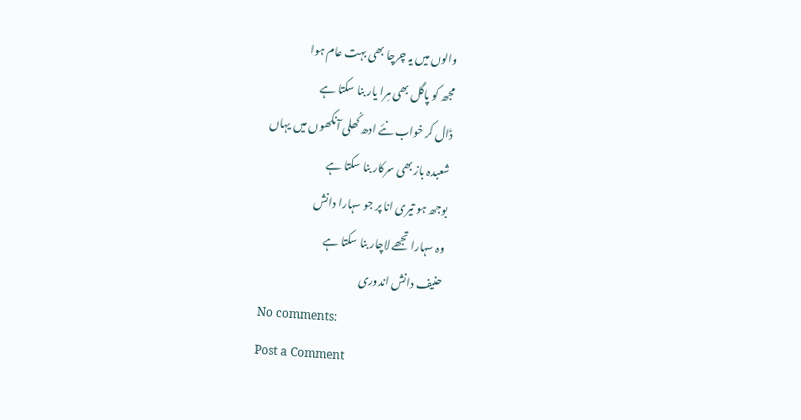والوں میں یہ چرچا بھی بہت عام ہوا
مجھ کو پاگل بھی مِرا یار بنا سکتا ہے
ڈال کر خواب نئے ادھ کُھلی آنکھوں میں یہاں
شعبدہ باز بھی سرکار بنا سکتا ہے
بوجھ ہو تیری انا پر جو سہارا دانش
وہ سہارا تجھے لاچار بنا سکتا ہے
حنیف دانش اندوری
No comments:
Post a Comment